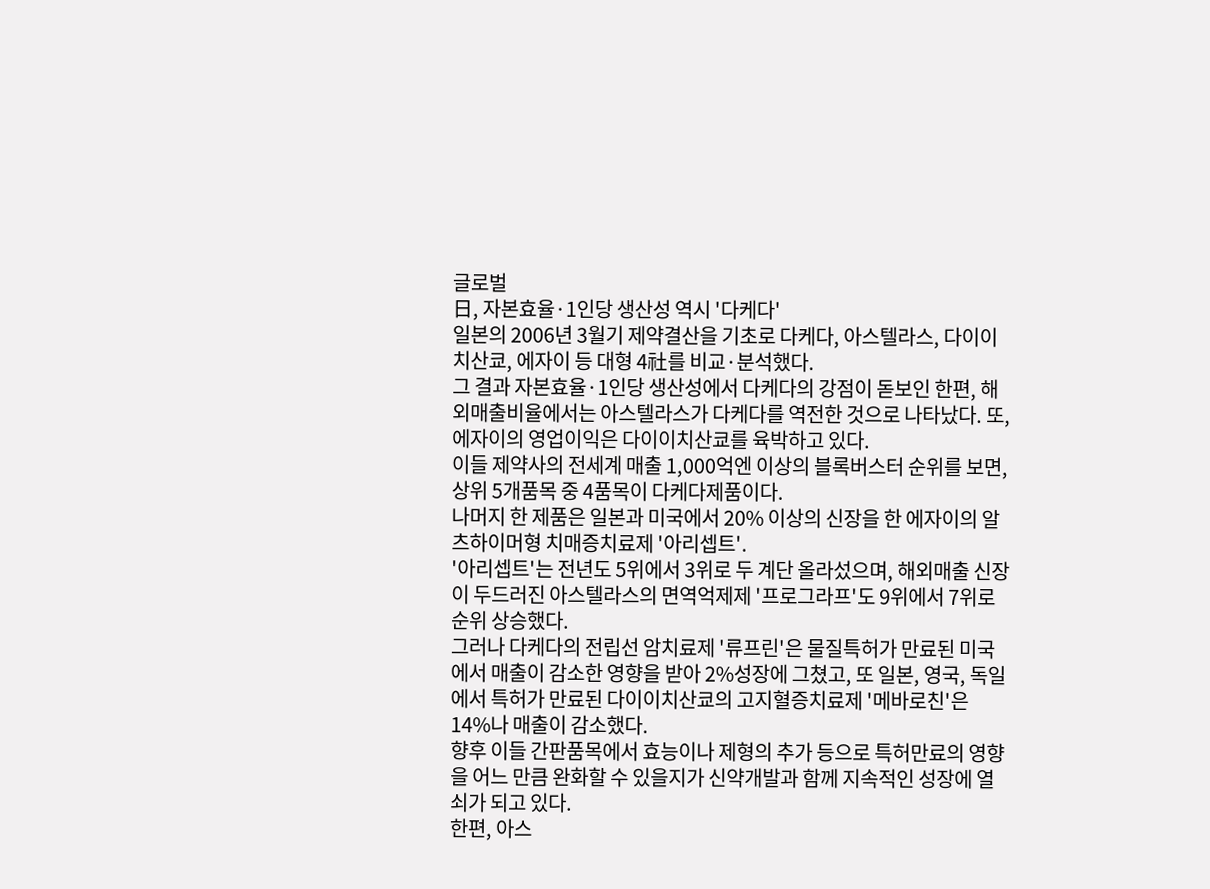글로벌
日, 자본효율·1인당 생산성 역시 '다케다'
일본의 2006년 3월기 제약결산을 기초로 다케다, 아스텔라스, 다이이치산쿄, 에자이 등 대형 4社를 비교·분석했다.
그 결과 자본효율·1인당 생산성에서 다케다의 강점이 돋보인 한편, 해외매출비율에서는 아스텔라스가 다케다를 역전한 것으로 나타났다. 또, 에자이의 영업이익은 다이이치산쿄를 육박하고 있다.
이들 제약사의 전세계 매출 1,000억엔 이상의 블록버스터 순위를 보면, 상위 5개품목 중 4품목이 다케다제품이다.
나머지 한 제품은 일본과 미국에서 20% 이상의 신장을 한 에자이의 알츠하이머형 치매증치료제 '아리셉트'.
'아리셉트'는 전년도 5위에서 3위로 두 계단 올라섰으며, 해외매출 신장이 두드러진 아스텔라스의 면역억제제 '프로그라프'도 9위에서 7위로 순위 상승했다.
그러나 다케다의 전립선 암치료제 '류프린'은 물질특허가 만료된 미국에서 매출이 감소한 영향을 받아 2%성장에 그쳤고, 또 일본, 영국, 독일에서 특허가 만료된 다이이치산쿄의 고지혈증치료제 '메바로친'은 14%나 매출이 감소했다.
향후 이들 간판품목에서 효능이나 제형의 추가 등으로 특허만료의 영향을 어느 만큼 완화할 수 있을지가 신약개발과 함께 지속적인 성장에 열쇠가 되고 있다.
한편, 아스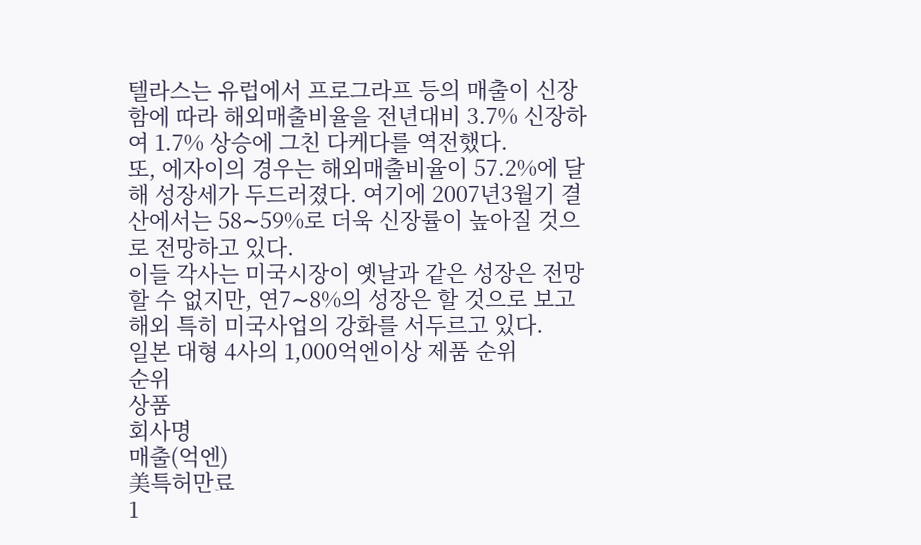텔라스는 유럽에서 프로그라프 등의 매출이 신장함에 따라 해외매출비율을 전년대비 3.7% 신장하여 1.7% 상승에 그친 다케다를 역전했다.
또, 에자이의 경우는 해외매출비율이 57.2%에 달해 성장세가 두드러졌다. 여기에 2007년3월기 결산에서는 58∼59%로 더욱 신장률이 높아질 것으로 전망하고 있다.
이들 각사는 미국시장이 옛날과 같은 성장은 전망할 수 없지만, 연7∼8%의 성장은 할 것으로 보고 해외 특히 미국사업의 강화를 서두르고 있다.
일본 대형 4사의 1,000억엔이상 제품 순위
순위
상품
회사명
매출(억엔)
美특허만료
1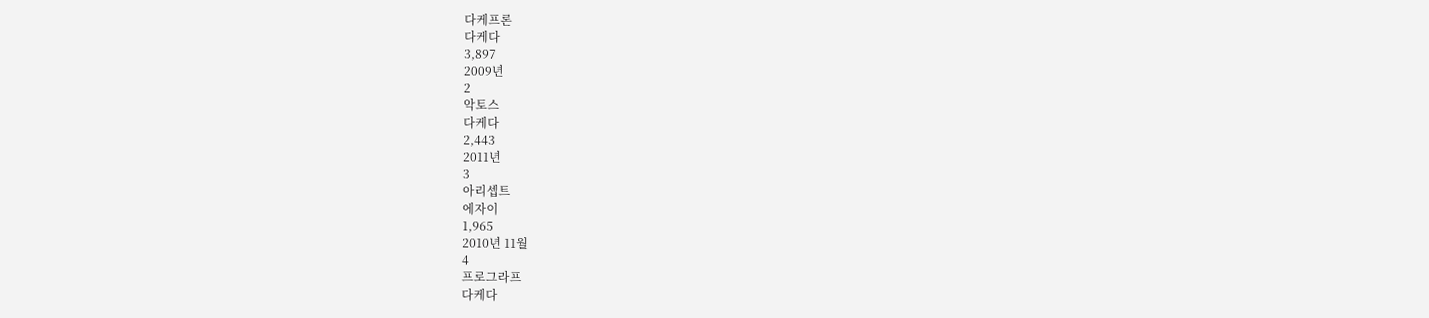다케프론
다케다
3,897
2009년
2
악토스
다케다
2,443
2011년
3
아리셉트
에자이
1,965
2010년 11월
4
프로그라프
다케다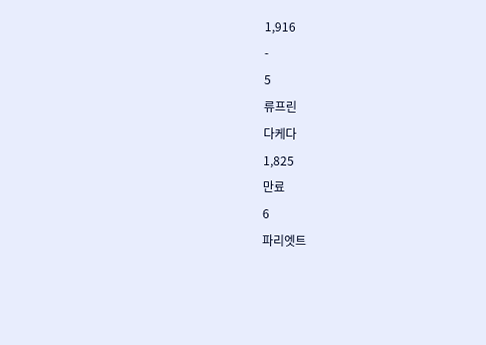1,916
-
5
류프린
다케다
1,825
만료
6
파리엣트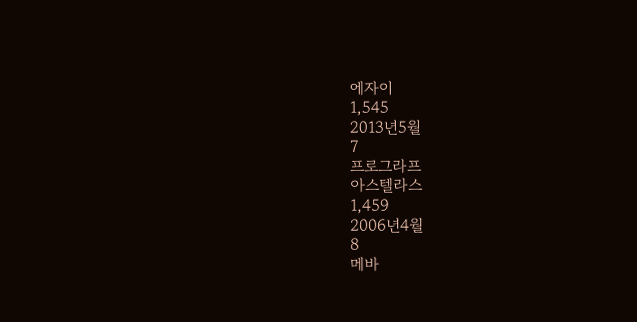에자이
1,545
2013년5월
7
프로그라프
아스텔라스
1,459
2006년4월
8
메바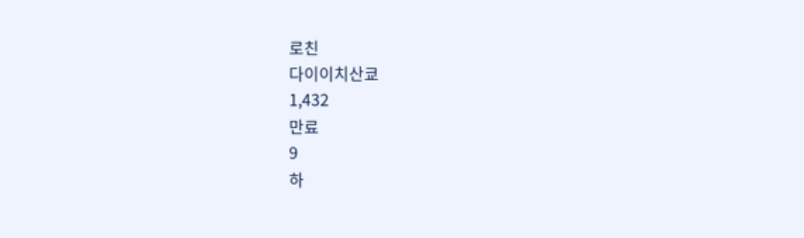로친
다이이치산쿄
1,432
만료
9
하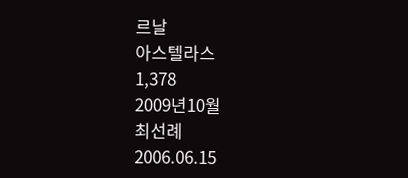르날
아스텔라스
1,378
2009년10월
최선례
2006.06.15